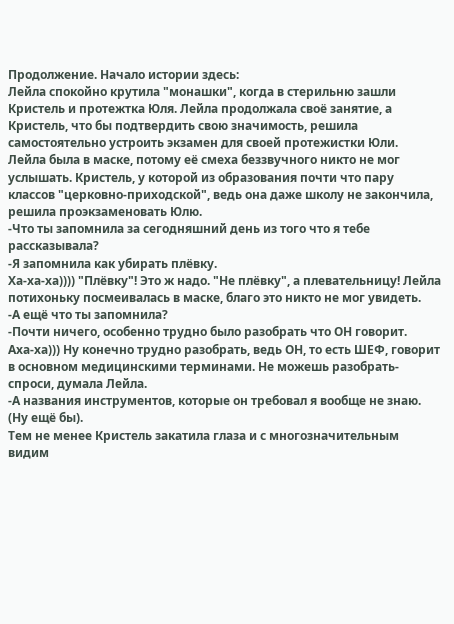Продолжение. Начало истории здесь:
Лейла спокойно крутила "монашки", когда в стерильню зашли Кристель и протежтка Юля. Лейла продолжала своё занятие, а Кристель, что бы подтвердить свою значимость, решила самостоятельно устроить экзамен для своей протежистки Юли.
Лейла была в маске, потому её смеха беззвучного никто не мог услышать. Кристель, у которой из образования почти что пару классов "церковно-приходской", ведь она даже школу не закончила, решила проэкзаменовать Юлю.
-Что ты запомнила за сегодняшний день из того что я тебе рассказывала?
-Я запомнила как убирать плёвку.
Ха-ха-ха)))) "Плёвку"! Это ж надо. "Не плёвку", а плевательницу! Лейла потихоньку посмеивалась в маске, благо это никто не мог увидеть.
-А ещё что ты запомнила?
-Почти ничего, особенно трудно было разобрать что ОН говорит.
Аха-ха))) Ну конечно трудно разобрать, ведь ОН, то есть ШЕФ, говорит в основном медицинскими терминами. Не можешь разобрать-спроси, думала Лейла.
-А названия инструментов, которые он требовал я вообще не знаю.
(Ну ещё бы).
Тем не менее Кристель закатила глаза и с многозначительным видим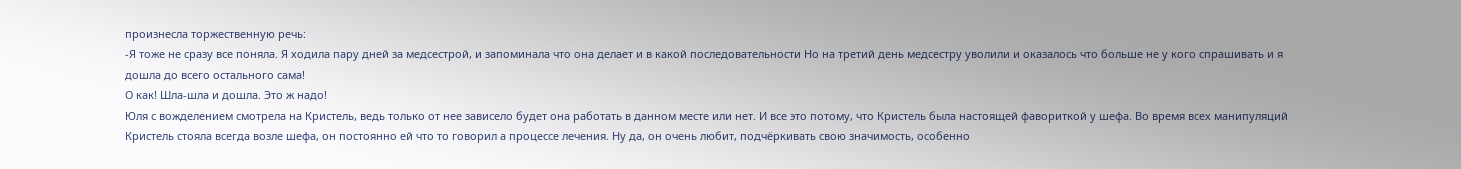произнесла торжественную речь:
-Я тоже не сразу все поняла. Я ходила пару дней за медсестрой, и запоминала что она делает и в какой последовательности Но на третий день медсестру уволили и оказалось что больше не у кого спрашивать и я дошла до всего остального сама!
О как! Шла-шла и дошла. Это ж надо!
Юля с вожделением смотрела на Кристель, ведь только от нее зависело будет она работать в данном месте или нет. И все это потому, что Кристель была настоящей фавориткой у шефа. Во время всех манипуляций Кристель стояла всегда возле шефа, он постоянно ей что то говорил а процессе лечения. Ну да, он очень любит, подчёркивать свою значимость, особенно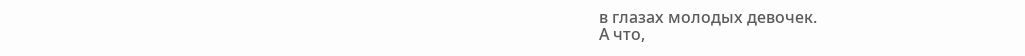в глазах молодых девочек.
А что,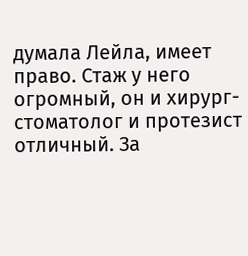думала Лейла, имеет право. Стаж у него огромный, он и хирург-стоматолог и протезист отличный. За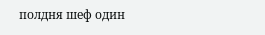полдня шеф один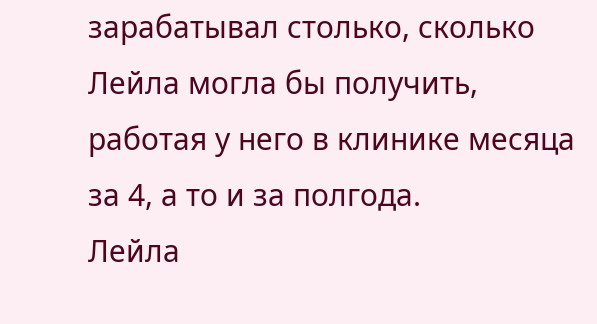зарабатывал столько, сколько Лейла могла бы получить, работая у него в клинике месяца за 4, а то и за полгода.
Лейла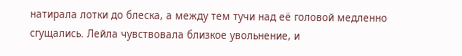натирала лотки до блеска, а между тем тучи над её головой медленно сгущались. Лейла чувствовала близкое увольнение, и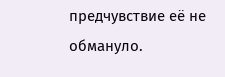предчувствие её не обмануло.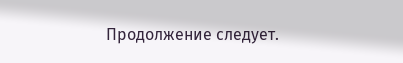Продолжение следует.